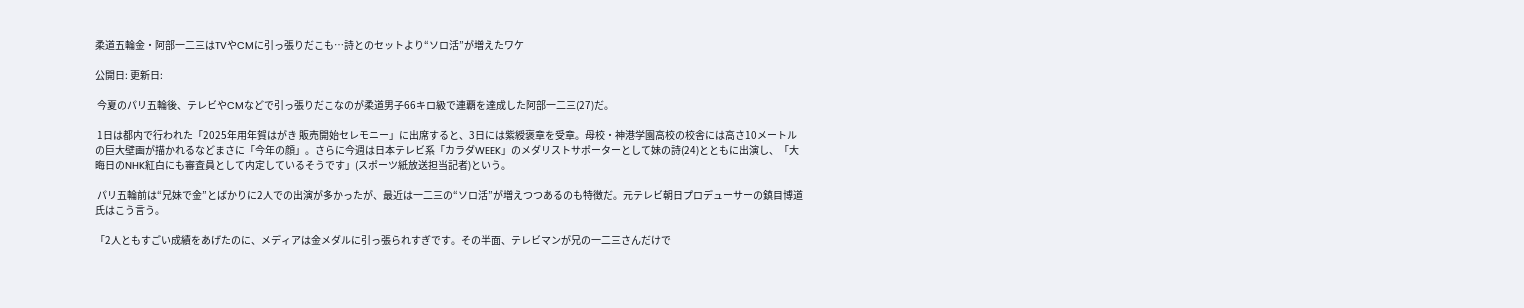柔道五輪金・阿部一二三はTVやCMに引っ張りだこも…詩とのセットより“ソロ活”が増えたワケ

公開日: 更新日:

 今夏のパリ五輪後、テレビやCMなどで引っ張りだこなのが柔道男子66キロ級で連覇を達成した阿部一二三(27)だ。

 1日は都内で行われた「2025年用年賀はがき 販売開始セレモニー」に出席すると、3日には紫綬褒章を受章。母校・神港学園高校の校舎には高さ10メートルの巨大壁画が描かれるなどまさに「今年の顔」。さらに今週は日本テレビ系「カラダWEEK」のメダリストサポーターとして妹の詩(24)とともに出演し、「大晦日のNHK紅白にも審査員として内定しているそうです」(スポーツ紙放送担当記者)という。

 パリ五輪前は“兄妹で金”とばかりに2人での出演が多かったが、最近は一二三の“ソロ活”が増えつつあるのも特徴だ。元テレビ朝日プロデューサーの鎮目博道氏はこう言う。

「2人ともすごい成績をあげたのに、メディアは金メダルに引っ張られすぎです。その半面、テレビマンが兄の一二三さんだけで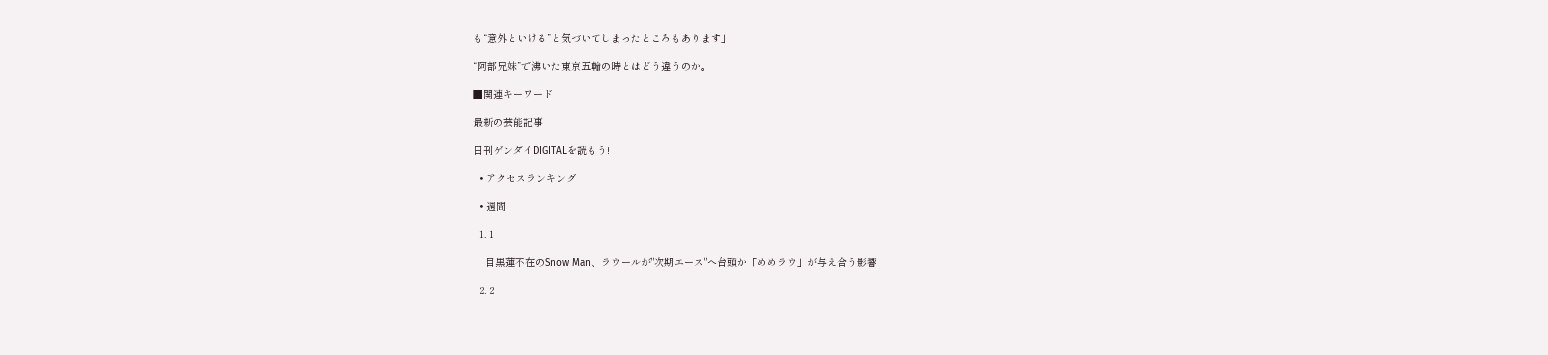も“意外といける”と気づいてしまったところもあります」

“阿部兄妹”で沸いた東京五輪の時とはどう違うのか。

■関連キーワード

最新の芸能記事

日刊ゲンダイDIGITALを読もう!

  • アクセスランキング

  • 週間

  1. 1

    目黒蓮不在のSnow Man、ラウールが"次期エース"へ台頭か「めめラウ」が与え合う影響

  2. 2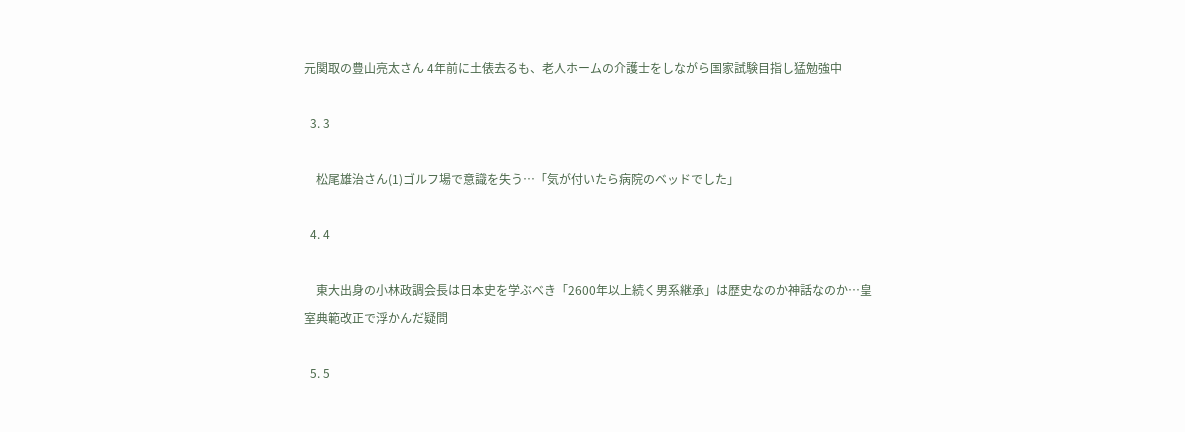元関取の豊山亮太さん 4年前に土俵去るも、老人ホームの介護士をしながら国家試験目指し猛勉強中

  3. 3

    松尾雄治さん(1)ゴルフ場で意識を失う…「気が付いたら病院のベッドでした」

  4. 4

    東大出身の小林政調会長は日本史を学ぶべき「2600年以上続く男系継承」は歴史なのか神話なのか…皇室典範改正で浮かんだ疑問

  5. 5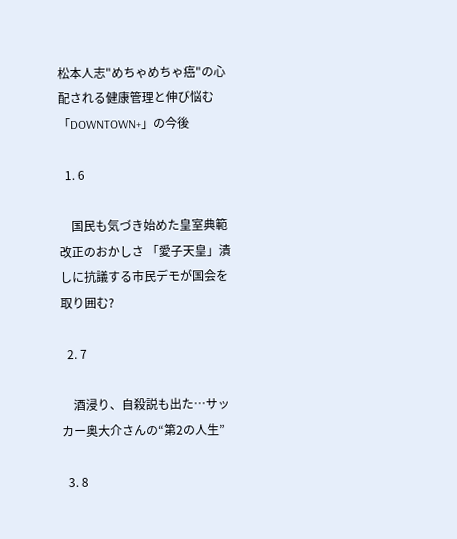松本人志"めちゃめちゃ癌"の心配される健康管理と伸び悩む「DOWNTOWN+」の今後

  1. 6

    国民も気づき始めた皇室典範改正のおかしさ 「愛子天皇」潰しに抗議する市民デモが国会を取り囲む?

  2. 7

    酒浸り、自殺説も出た…サッカー奥大介さんの“第2の人生”

  3. 8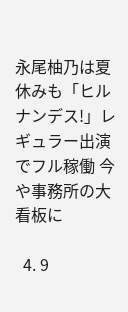永尾柚乃は夏休みも「ヒルナンデス!」レギュラー出演でフル稼働 今や事務所の大看板に

  4. 9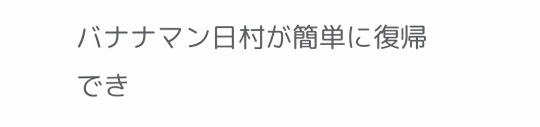バナナマン日村が簡単に復帰でき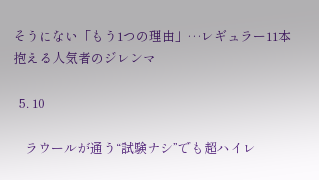そうにない「もう1つの理由」…レギュラー11本抱える人気者のジレンマ

  5. 10

    ラウールが通う“試験ナシ”でも超ハイレ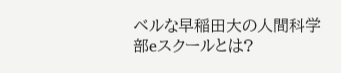ベルな早稲田大の人間科学部eスクールとは?